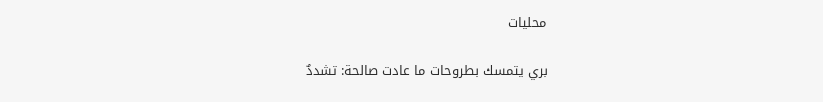محليات

بري يتمسك بطروحات ما عادت صالحة: تشددٌ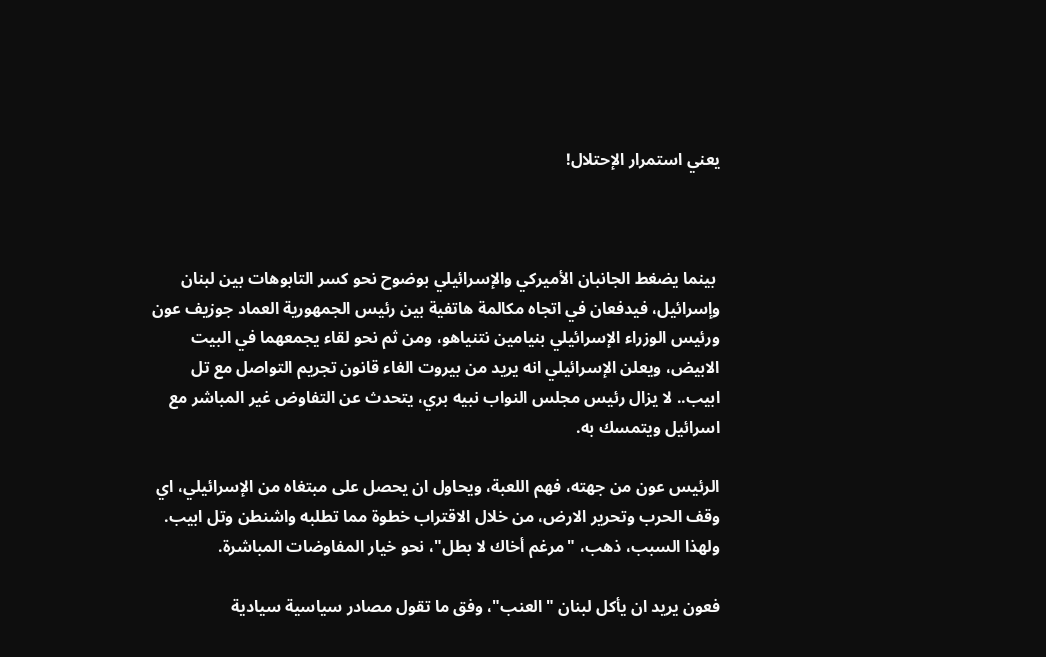يعني استمرار الإحتلال!



 بينما يضغط الجانبان الأميركي والإسرائيلي بوضوح نحو كسر التابوهات بين لبنان وإسرائيل، فيدفعان في اتجاه مكالمة هاتفية بين رئيس الجمهورية العماد جوزيف عون ورئيس الوزراء الإسرائيلي بنيامين نتنياهو، ومن ثم نحو لقاء يجمعهما في البيت الابيض، ويعلن الإسرائيلي انه يريد من بيروت الغاء قانون تجريم التواصل مع تل ابيب.. لا يزال رئيس مجلس النواب نبيه بري، يتحدث عن التفاوض غير المباشر مع اسرائيل ويتمسك به.

الرئيس عون من جهته، فهم اللعبة، ويحاول ان يحصل على مبتغاه من الإسرائيلي، اي وقف الحرب وتحرير الارض، من خلال الاقتراب خطوة مما تطلبه واشنطن وتل ابيب. ولهذا السبب، ذهب، "مرغم أخاك لا بطل"، نحو خيار المفاوضات المباشرة.

فعون يريد ان يأكل لبنان "العنب"، وفق ما تقول مصادر سياسية سيادية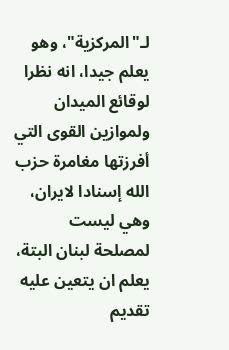لـ"المركزية"، وهو يعلم جيدا، انه نظرا لوقائع الميدان ولموازين القوى التي أفرزتها مغامرة حزب الله إسنادا لايران، وهي ليست لمصلحة لبنان البتة، يعلم ان يتعين عليه تقديم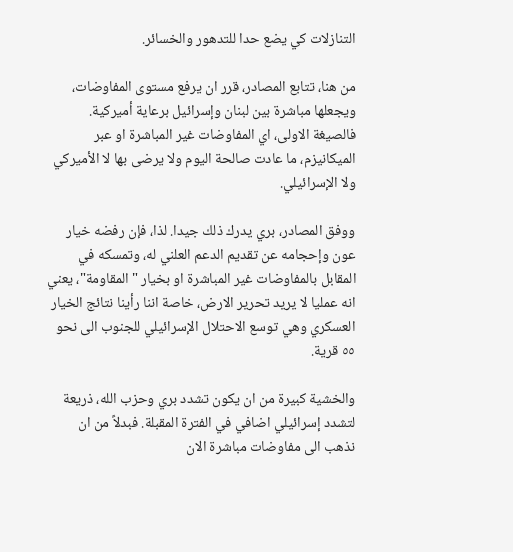التنازلات كي يضع حدا للتدهور والخسائر.

من هنا، تتابع المصادر، قرر ان يرفع مستوى المفاوضات، ويجعلها مباشرة بين لبنان وإسرائيل برعاية أميركية. فالصيغة الاولى، اي المفاوضات غير المباشرة او عبر الميكانيزم، ما عادت صالحة اليوم ولا يرضى بها لا الأميركي ولا الإسرائيلي.

ووفق المصادر، بري يدرك ذلك جيدا. لذا، فإن رفضه خيار عون وإحجامه عن تقديم الدعم العلني له، وتمسكه في المقابل بالمفاوضات غير المباشرة او بخيار "المقاومة"، يعني انه عمليا لا يريد تحرير الارض، خاصة اننا رأينا نتائج الخيار العسكري وهي توسع الاحتلال الإسرائيلي للجنوب الى نحو ٥٥ قرية.

والخشية كبيرة من ان يكون تشدد بري وحزب الله، ذريعة لتشدد إسرائيلي اضافي في الفترة المقبلة. فبدلاً من ان نذهب الى مفاوضات مباشرة الان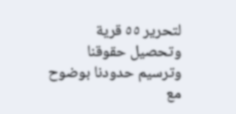لتحرير ٥٥ قرية وتحصيل حقوقنا وترسيم حدودنا بوضوح مع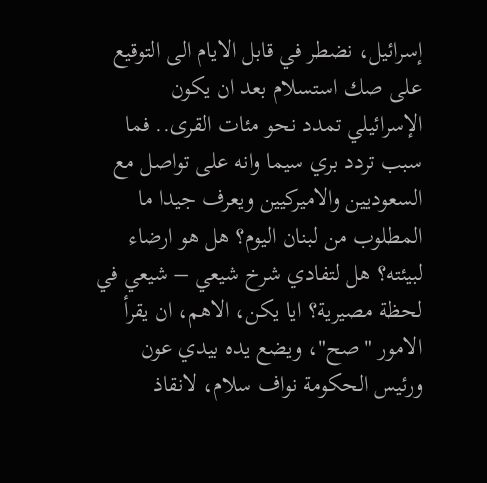إسرائيل، نضطر في قابل الايام الى التوقيع على صك استسلام بعد ان يكون الإسرائيلي تمدد نحو مئات القرى.. فما سبب تردد بري سيما وانه على تواصل مع السعوديين والاميركيين ويعرف جيدا ما المطلوب من لبنان اليوم؟ هل هو ارضاء لبيئته؟ هل لتفادي شرخ شيعي – شيعي في لحظة مصيرية؟ ايا يكن، الاهم، ان يقرأ الامور "صح"، ويضع يده بيدي عون ورئيس الحكومة نواف سلام، لانقاذ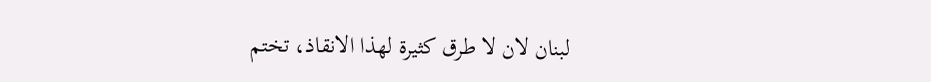لبنان لان لا طرق كثيرة لهذا الانقاذ، تختم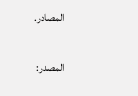المصادر.

المصدر: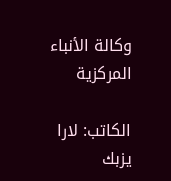وكالة الأنباء المركزية

الكاتب: لارا يزبك